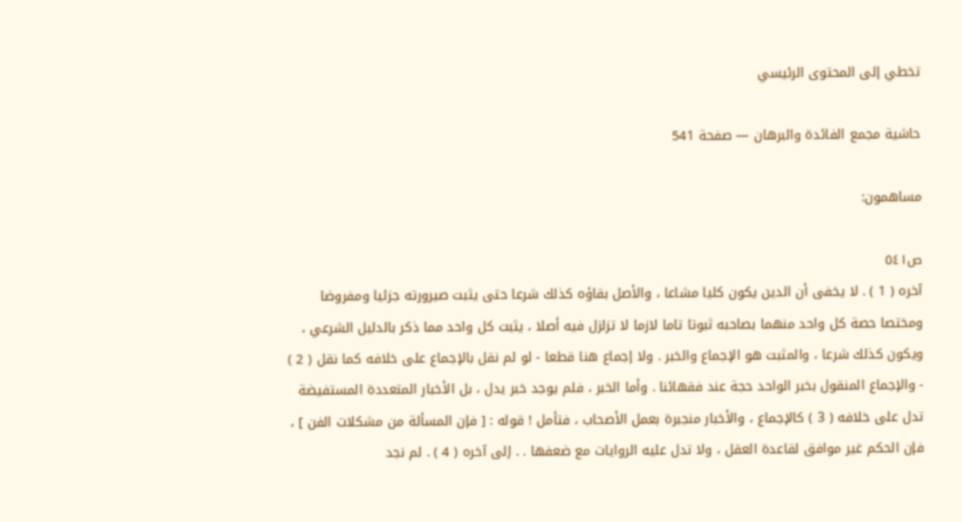تخطي إلى المحتوى الرئيسي

حاشية مجمع الفائدة والبرهان — صفحة 541

مساهمون:

ص٥٤١
آخره ( 1 ) . لا يخفى أن الدين يكون كليا مشاعا ، والأصل بقاؤه كذلك شرعا حتى يثبت صيرورته جزئيا ومفروضا ومختصا حصة كل واحد منهما بصاحبه ثبوتا تاما لازما لا تزلزل فيه أصلا ، يثبت كل واحد مما ذكر بالدليل الشرعي ، ويكون كذلك شرعا ، والمثبت هو الإجماع والخبر . ولا إجماع هنا قطعا - لو لم نقل بالإجماع على خلافه كما نقل ( 2 ) - والإجماع المنقول بخبر الواحد حجة عند فقهائنا . وأما الخبر ، فلم يوجد خبر يدل ، بل الأخبار المتعددة المستفيضة تدل على خلافه ( 3 ) كالإجماع ، والأخبار منجبرة بعمل الأصحاب ، فتأمل ! قوله : [ فإن المسألة من مشكلات الفن ] ، فإن الحكم غير موافق لقاعدة العقل ، ولا تدل عليه الروايات مع ضعفها . . إلى آخره ( 4 ) . لم نجد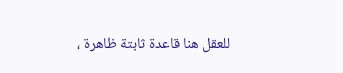للعقل هنا قاعدة ثابتة ظاهرة ،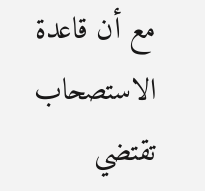مع أن قاعدة الاستصحاب تقتضي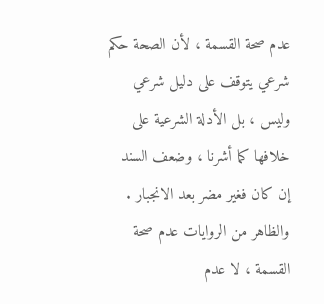عدم صحة القسمة ، لأن الصحة حكم شرعي يتوقف على دليل شرعي وليس ، بل الأدلة الشرعية على خلافها كما أشرنا ، وضعف السند إن كان فغير مضر بعد الانجبار . والظاهر من الروايات عدم صحة القسمة ، لا عدم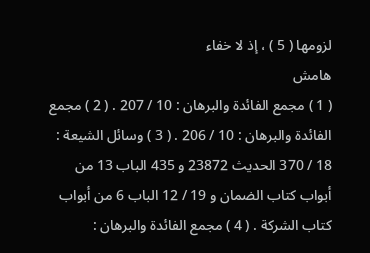لزومها ( 5 ) ، إذ لا خفاء
هامش
( 1 ) مجمع الفائدة والبرهان : 10 / 207 . ( 2 ) مجمع الفائدة والبرهان : 10 / 206 . ( 3 ) وسائل الشيعة : 18 / 370 الحديث 23872 و 435 الباب 13 من أبواب كتاب الضمان و 19 / 12 الباب 6 من أبواب كتاب الشركة . ( 4 ) مجمع الفائدة والبرهان :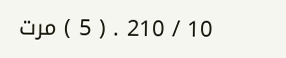10 / 210 . ( 5 ) مرت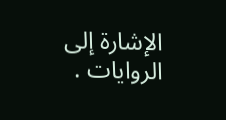الإشارة إلى الروايات .